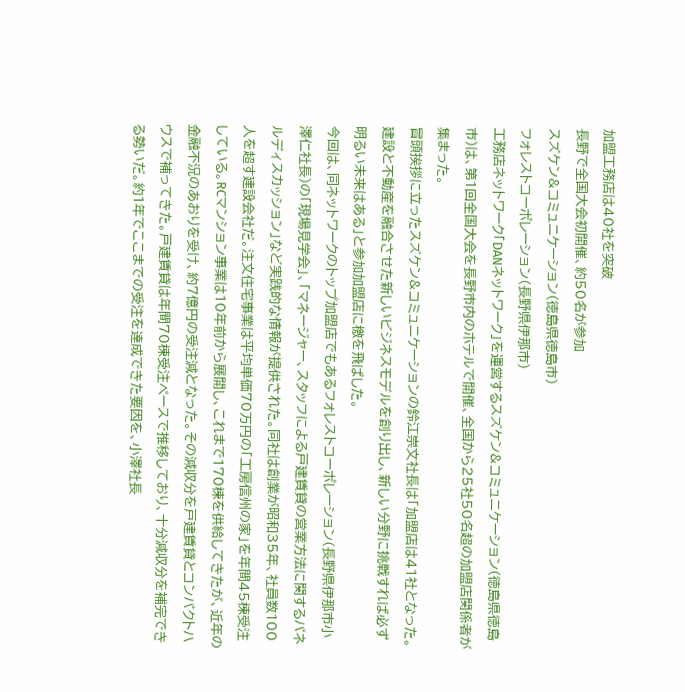加盟工務店は40社を突破
長野で全国大会初開催、約50名が参加
スズケン&コミュニケーション(徳島県徳島市)
フォレストコーポレーション(長野県伊那市)
工務店ネットワーク「DANネットワーク」を運営するスズケン&コミュニケーション(徳島県徳島市)は、第1回全国大会を長野市内のホテルで開催、全国から25社50名超の加盟店関係者が集まった。
冒頭挨拶に立ったスズケン&コミュニケーションの鈴江崇文社長は「加盟店は41社となった。建設と不動産を融合させた新しいビジネスモデルを創り出し、新しい分野に挑戦すれば必ず明るい未来はある」と参加加盟店に檄を飛ばした。
今回は、同ネットワークのトップ加盟店でもあるフォレストコーポレーション(長野県伊那市小澤仁社長)の「現場見学会」、「マネージャー、スタッフによる戸建賃貸の営業方法に関するパネルディスカッション」など実践的な情報が提供された。同社は創業が昭和35年、社員数100人を超す建設会社だ。注文住宅事業は平均単価70万円の「工房信州の家」を年間45棟受注している。RCマンション事業は10年前から展開し、これまで170棟を供給してきたが、近年の金融不況のあおりを受け、約7億円の受注減となった。その減収分を戸建賃貸とコンパクトハウスで補ってきた。戸建賃貸は年間70棟受注ペースで推移しており、十分減収分を補完できる勢いだ。約1年でここまでの受注を達成できた要因を、小澤社長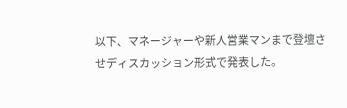以下、マネージャーや新人営業マンまで登壇させディスカッション形式で発表した。